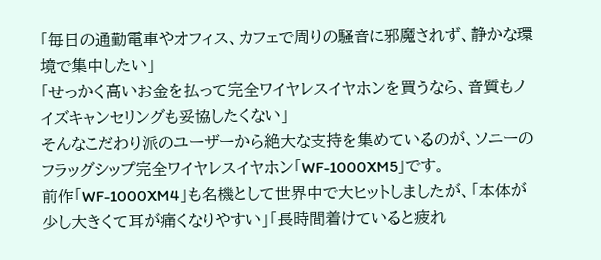「毎日の通勤電車やオフィス、カフェで周りの騒音に邪魔されず、静かな環境で集中したい」
「せっかく高いお金を払って完全ワイヤレスイヤホンを買うなら、音質もノイズキャンセリングも妥協したくない」
そんなこだわり派のユーザーから絶大な支持を集めているのが、ソニーのフラッグシップ完全ワイヤレスイヤホン「WF-1000XM5」です。
前作「WF-1000XM4」も名機として世界中で大ヒットしましたが、「本体が少し大きくて耳が痛くなりやすい」「長時間着けていると疲れ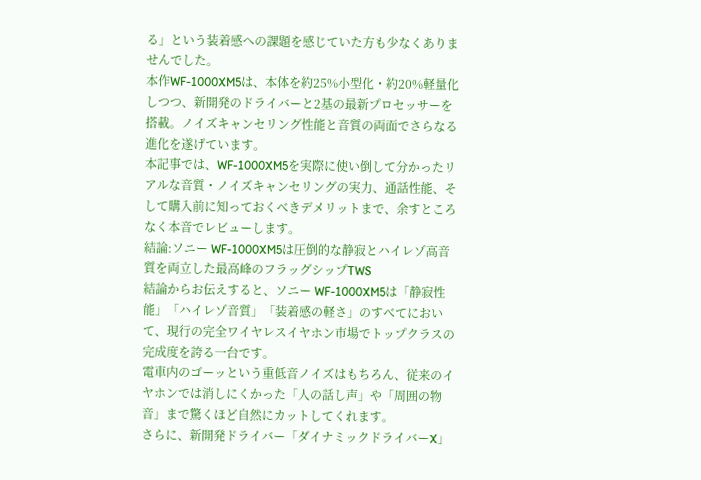る」という装着感への課題を感じていた方も少なくありませんでした。
本作WF-1000XM5は、本体を約25%小型化・約20%軽量化しつつ、新開発のドライバーと2基の最新プロセッサーを搭載。ノイズキャンセリング性能と音質の両面でさらなる進化を遂げています。
本記事では、WF-1000XM5を実際に使い倒して分かったリアルな音質・ノイズキャンセリングの実力、通話性能、そして購入前に知っておくべきデメリットまで、余すところなく本音でレビューします。
結論:ソニー WF-1000XM5は圧倒的な静寂とハイレゾ高音質を両立した最高峰のフラッグシップTWS
結論からお伝えすると、ソニー WF-1000XM5は「静寂性能」「ハイレゾ音質」「装着感の軽さ」のすべてにおいて、現行の完全ワイヤレスイヤホン市場でトップクラスの完成度を誇る一台です。
電車内のゴーッという重低音ノイズはもちろん、従来のイヤホンでは消しにくかった「人の話し声」や「周囲の物音」まで驚くほど自然にカットしてくれます。
さらに、新開発ドライバー「ダイナミックドライバーX」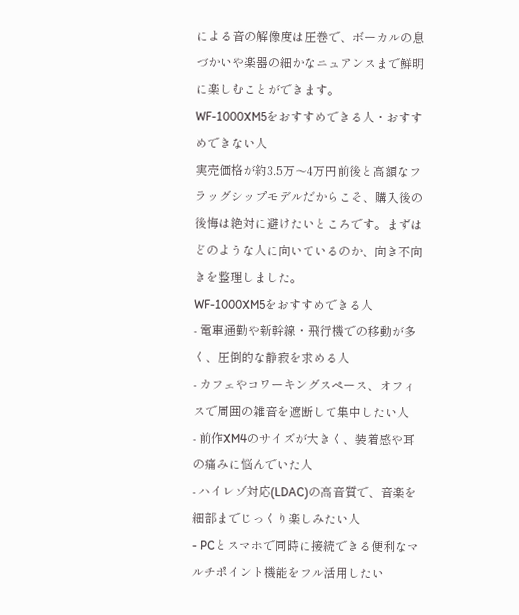による音の解像度は圧巻で、ボーカルの息づかいや楽器の細かなニュアンスまで鮮明に楽しむことができます。
WF-1000XM5をおすすめできる人・おすすめできない人
実売価格が約3.5万〜4万円前後と高額なフラッグシップモデルだからこそ、購入後の後悔は絶対に避けたいところです。まずはどのような人に向いているのか、向き不向きを整理しました。
WF-1000XM5をおすすめできる人
- 電車通勤や新幹線・飛行機での移動が多く、圧倒的な静寂を求める人
- カフェやコワーキングスペース、オフィスで周囲の雑音を遮断して集中したい人
- 前作XM4のサイズが大きく、装着感や耳の痛みに悩んでいた人
- ハイレゾ対応(LDAC)の高音質で、音楽を細部までじっくり楽しみたい人
- PCとスマホで同時に接続できる便利なマルチポイント機能をフル活用したい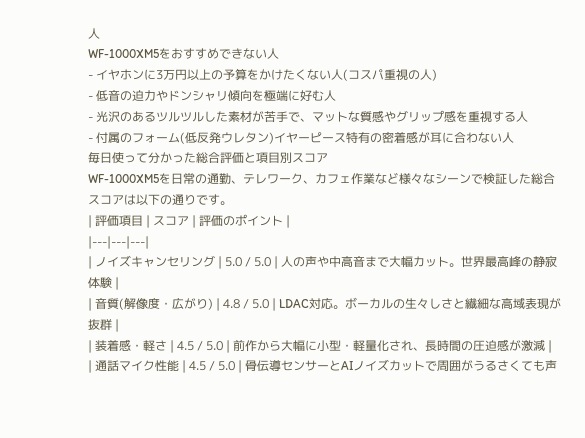人
WF-1000XM5をおすすめできない人
- イヤホンに3万円以上の予算をかけたくない人(コスパ重視の人)
- 低音の迫力やドンシャリ傾向を極端に好む人
- 光沢のあるツルツルした素材が苦手で、マットな質感やグリップ感を重視する人
- 付属のフォーム(低反発ウレタン)イヤーピース特有の密着感が耳に合わない人
毎日使って分かった総合評価と項目別スコア
WF-1000XM5を日常の通勤、テレワーク、カフェ作業など様々なシーンで検証した総合スコアは以下の通りです。
| 評価項目 | スコア | 評価のポイント |
|---|---|---|
| ノイズキャンセリング | 5.0 / 5.0 | 人の声や中高音まで大幅カット。世界最高峰の静寂体験 |
| 音質(解像度・広がり) | 4.8 / 5.0 | LDAC対応。ボーカルの生々しさと繊細な高域表現が抜群 |
| 装着感・軽さ | 4.5 / 5.0 | 前作から大幅に小型・軽量化され、長時間の圧迫感が激減 |
| 通話マイク性能 | 4.5 / 5.0 | 骨伝導センサーとAIノイズカットで周囲がうるさくても声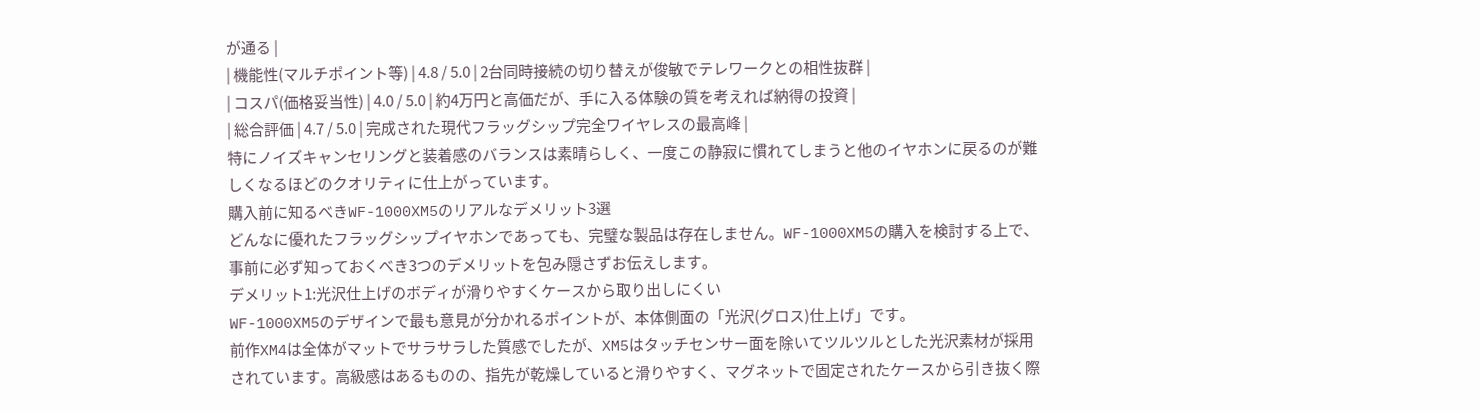が通る |
| 機能性(マルチポイント等) | 4.8 / 5.0 | 2台同時接続の切り替えが俊敏でテレワークとの相性抜群 |
| コスパ(価格妥当性) | 4.0 / 5.0 | 約4万円と高価だが、手に入る体験の質を考えれば納得の投資 |
| 総合評価 | 4.7 / 5.0 | 完成された現代フラッグシップ完全ワイヤレスの最高峰 |
特にノイズキャンセリングと装着感のバランスは素晴らしく、一度この静寂に慣れてしまうと他のイヤホンに戻るのが難しくなるほどのクオリティに仕上がっています。
購入前に知るべきWF-1000XM5のリアルなデメリット3選
どんなに優れたフラッグシップイヤホンであっても、完璧な製品は存在しません。WF-1000XM5の購入を検討する上で、事前に必ず知っておくべき3つのデメリットを包み隠さずお伝えします。
デメリット1:光沢仕上げのボディが滑りやすくケースから取り出しにくい
WF-1000XM5のデザインで最も意見が分かれるポイントが、本体側面の「光沢(グロス)仕上げ」です。
前作XM4は全体がマットでサラサラした質感でしたが、XM5はタッチセンサー面を除いてツルツルとした光沢素材が採用されています。高級感はあるものの、指先が乾燥していると滑りやすく、マグネットで固定されたケースから引き抜く際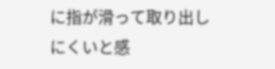に指が滑って取り出しにくいと感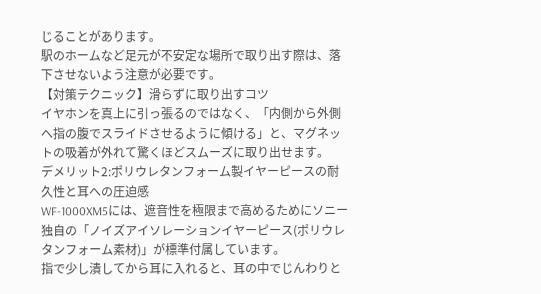じることがあります。
駅のホームなど足元が不安定な場所で取り出す際は、落下させないよう注意が必要です。
【対策テクニック】滑らずに取り出すコツ
イヤホンを真上に引っ張るのではなく、「内側から外側へ指の腹でスライドさせるように傾ける」と、マグネットの吸着が外れて驚くほどスムーズに取り出せます。
デメリット2:ポリウレタンフォーム製イヤーピースの耐久性と耳への圧迫感
WF-1000XM5には、遮音性を極限まで高めるためにソニー独自の「ノイズアイソレーションイヤーピース(ポリウレタンフォーム素材)」が標準付属しています。
指で少し潰してから耳に入れると、耳の中でじんわりと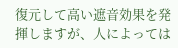復元して高い遮音効果を発揮しますが、人によっては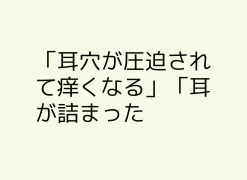「耳穴が圧迫されて痒くなる」「耳が詰まった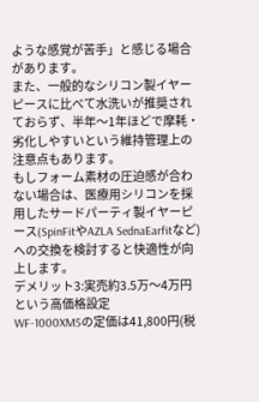ような感覚が苦手」と感じる場合があります。
また、一般的なシリコン製イヤーピースに比べて水洗いが推奨されておらず、半年〜1年ほどで摩耗・劣化しやすいという維持管理上の注意点もあります。
もしフォーム素材の圧迫感が合わない場合は、医療用シリコンを採用したサードパーティ製イヤーピース(SpinFitやAZLA SednaEarfitなど)への交換を検討すると快適性が向上します。
デメリット3:実売約3.5万〜4万円という高価格設定
WF-1000XM5の定価は41,800円(税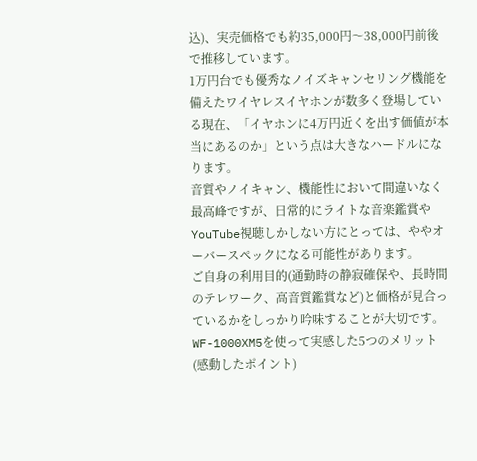込)、実売価格でも約35,000円〜38,000円前後で推移しています。
1万円台でも優秀なノイズキャンセリング機能を備えたワイヤレスイヤホンが数多く登場している現在、「イヤホンに4万円近くを出す価値が本当にあるのか」という点は大きなハードルになります。
音質やノイキャン、機能性において間違いなく最高峰ですが、日常的にライトな音楽鑑賞やYouTube視聴しかしない方にとっては、ややオーバースペックになる可能性があります。
ご自身の利用目的(通勤時の静寂確保や、長時間のテレワーク、高音質鑑賞など)と価格が見合っているかをしっかり吟味することが大切です。
WF-1000XM5を使って実感した5つのメリット(感動したポイント)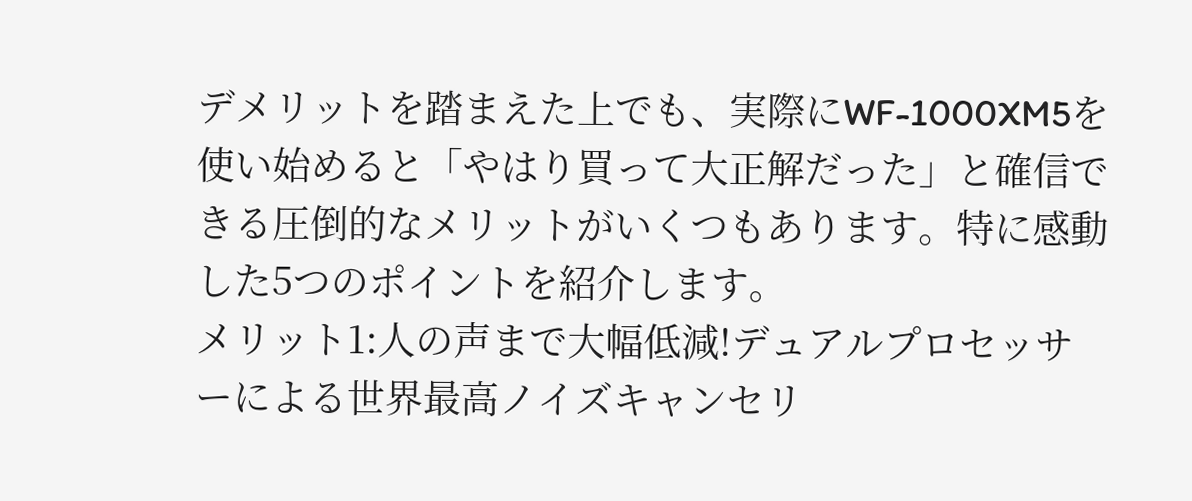デメリットを踏まえた上でも、実際にWF-1000XM5を使い始めると「やはり買って大正解だった」と確信できる圧倒的なメリットがいくつもあります。特に感動した5つのポイントを紹介します。
メリット1:人の声まで大幅低減!デュアルプロセッサーによる世界最高ノイズキャンセリ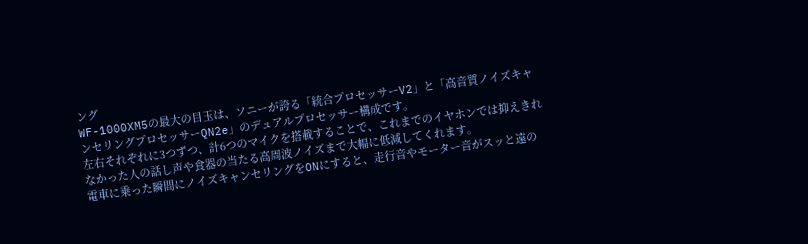ング
WF-1000XM5の最大の目玉は、ソニーが誇る「統合プロセッサーV2」と「高音質ノイズキャンセリングプロセッサーQN2e」のデュアルプロセッサー構成です。
左右それぞれに3つずつ、計6つのマイクを搭載することで、これまでのイヤホンでは抑えきれなかった人の話し声や食器の当たる高周波ノイズまで大幅に低減してくれます。
電車に乗った瞬間にノイズキャンセリングをONにすると、走行音やモーター音がスッと遠の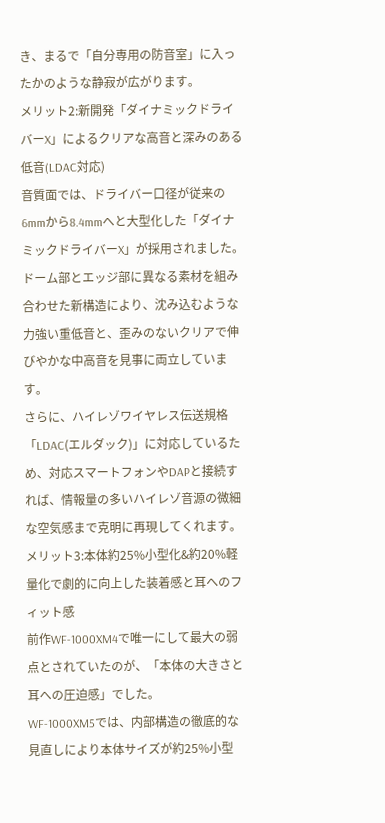き、まるで「自分専用の防音室」に入ったかのような静寂が広がります。
メリット2:新開発「ダイナミックドライバーX」によるクリアな高音と深みのある低音(LDAC対応)
音質面では、ドライバー口径が従来の6mmから8.4mmへと大型化した「ダイナミックドライバーX」が採用されました。
ドーム部とエッジ部に異なる素材を組み合わせた新構造により、沈み込むような力強い重低音と、歪みのないクリアで伸びやかな中高音を見事に両立しています。
さらに、ハイレゾワイヤレス伝送規格「LDAC(エルダック)」に対応しているため、対応スマートフォンやDAPと接続すれば、情報量の多いハイレゾ音源の微細な空気感まで克明に再現してくれます。
メリット3:本体約25%小型化&約20%軽量化で劇的に向上した装着感と耳へのフィット感
前作WF-1000XM4で唯一にして最大の弱点とされていたのが、「本体の大きさと耳への圧迫感」でした。
WF-1000XM5では、内部構造の徹底的な見直しにより本体サイズが約25%小型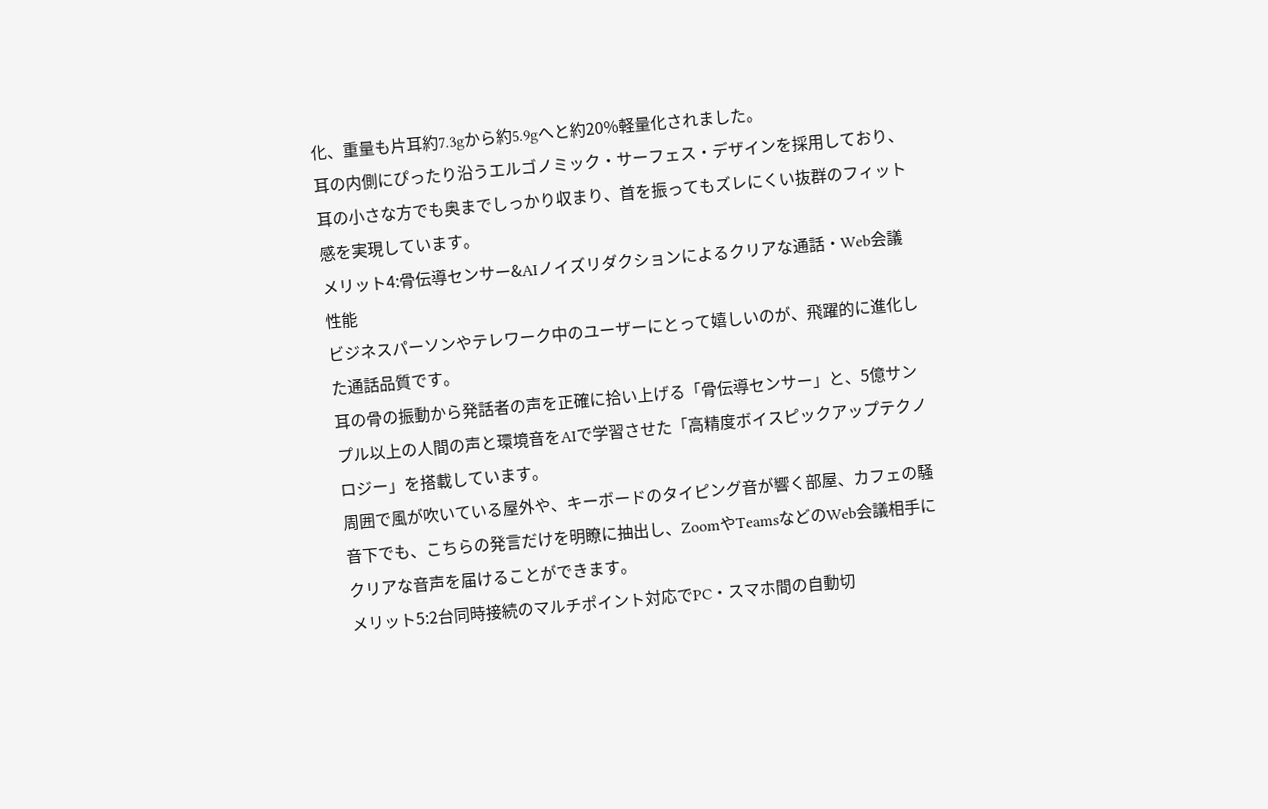化、重量も片耳約7.3gから約5.9gへと約20%軽量化されました。
耳の内側にぴったり沿うエルゴノミック・サーフェス・デザインを採用しており、耳の小さな方でも奥までしっかり収まり、首を振ってもズレにくい抜群のフィット感を実現しています。
メリット4:骨伝導センサー&AIノイズリダクションによるクリアな通話・Web会議性能
ビジネスパーソンやテレワーク中のユーザーにとって嬉しいのが、飛躍的に進化した通話品質です。
耳の骨の振動から発話者の声を正確に拾い上げる「骨伝導センサー」と、5億サンプル以上の人間の声と環境音をAIで学習させた「高精度ボイスピックアップテクノロジー」を搭載しています。
周囲で風が吹いている屋外や、キーボードのタイピング音が響く部屋、カフェの騒音下でも、こちらの発言だけを明瞭に抽出し、ZoomやTeamsなどのWeb会議相手にクリアな音声を届けることができます。
メリット5:2台同時接続のマルチポイント対応でPC・スマホ間の自動切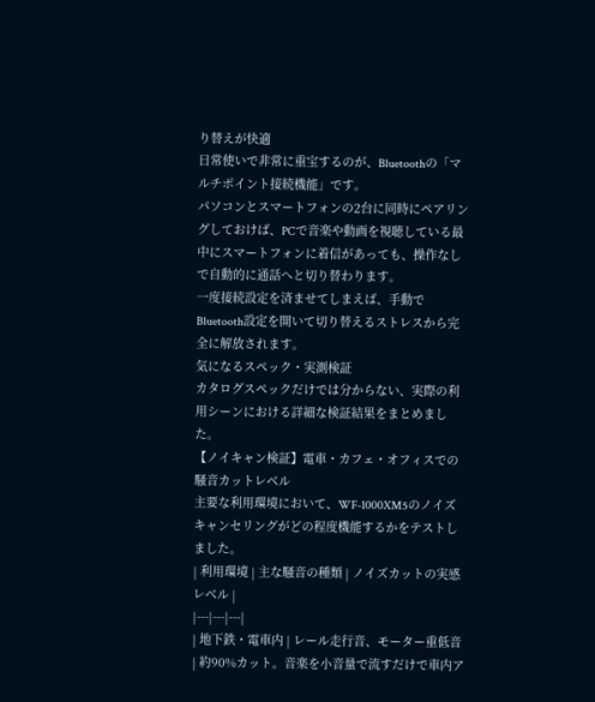り替えが快適
日常使いで非常に重宝するのが、Bluetoothの「マルチポイント接続機能」です。
パソコンとスマートフォンの2台に同時にペアリングしておけば、PCで音楽や動画を視聴している最中にスマートフォンに着信があっても、操作なしで自動的に通話へと切り替わります。
一度接続設定を済ませてしまえば、手動でBluetooth設定を開いて切り替えるストレスから完全に解放されます。
気になるスペック・実測検証
カタログスペックだけでは分からない、実際の利用シーンにおける詳細な検証結果をまとめました。
【ノイキャン検証】電車・カフェ・オフィスでの騒音カットレベル
主要な利用環境において、WF-1000XM5のノイズキャンセリングがどの程度機能するかをテストしました。
| 利用環境 | 主な騒音の種類 | ノイズカットの実感レベル |
|---|---|---|
| 地下鉄・電車内 | レール走行音、モーター重低音 | 約90%カット。音楽を小音量で流すだけで車内ア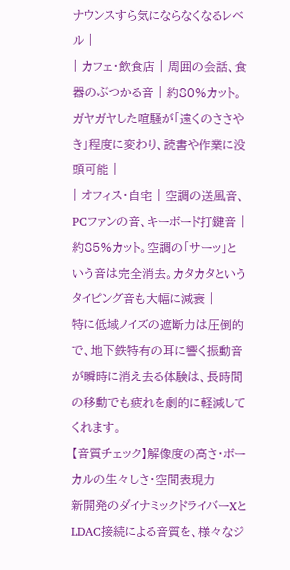ナウンスすら気にならなくなるレベル |
| カフェ・飲食店 | 周囲の会話、食器のぶつかる音 | 約80%カット。ガヤガヤした喧騒が「遠くのささやき」程度に変わり、読書や作業に没頭可能 |
| オフィス・自宅 | 空調の送風音、PCファンの音、キーボード打鍵音 | 約85%カット。空調の「サーッ」という音は完全消去。カタカタというタイピング音も大幅に減衰 |
特に低域ノイズの遮断力は圧倒的で、地下鉄特有の耳に響く振動音が瞬時に消え去る体験は、長時間の移動でも疲れを劇的に軽減してくれます。
【音質チェック】解像度の高さ・ボーカルの生々しさ・空間表現力
新開発のダイナミックドライバーXとLDAC接続による音質を、様々なジ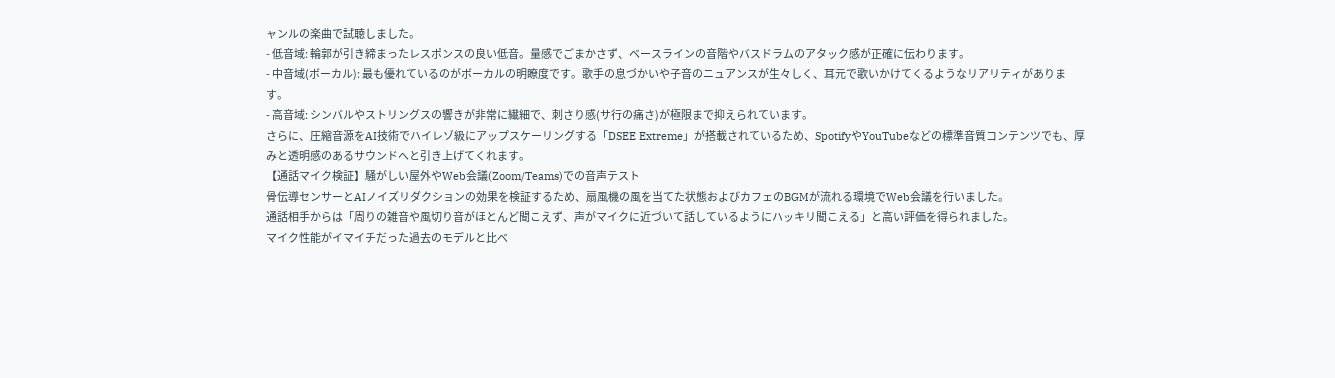ャンルの楽曲で試聴しました。
- 低音域: 輪郭が引き締まったレスポンスの良い低音。量感でごまかさず、ベースラインの音階やバスドラムのアタック感が正確に伝わります。
- 中音域(ボーカル): 最も優れているのがボーカルの明瞭度です。歌手の息づかいや子音のニュアンスが生々しく、耳元で歌いかけてくるようなリアリティがあります。
- 高音域: シンバルやストリングスの響きが非常に繊細で、刺さり感(サ行の痛さ)が極限まで抑えられています。
さらに、圧縮音源をAI技術でハイレゾ級にアップスケーリングする「DSEE Extreme」が搭載されているため、SpotifyやYouTubeなどの標準音質コンテンツでも、厚みと透明感のあるサウンドへと引き上げてくれます。
【通話マイク検証】騒がしい屋外やWeb会議(Zoom/Teams)での音声テスト
骨伝導センサーとAIノイズリダクションの効果を検証するため、扇風機の風を当てた状態およびカフェのBGMが流れる環境でWeb会議を行いました。
通話相手からは「周りの雑音や風切り音がほとんど聞こえず、声がマイクに近づいて話しているようにハッキリ聞こえる」と高い評価を得られました。
マイク性能がイマイチだった過去のモデルと比べ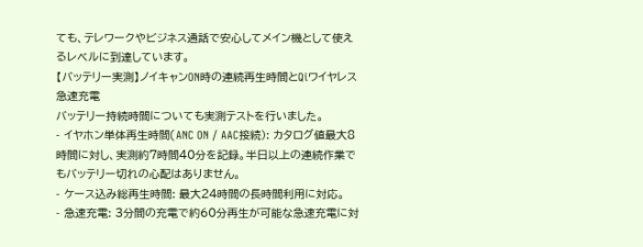ても、テレワークやビジネス通話で安心してメイン機として使えるレベルに到達しています。
【バッテリー実測】ノイキャンON時の連続再生時間とQiワイヤレス急速充電
バッテリー持続時間についても実測テストを行いました。
- イヤホン単体再生時間(ANC ON / AAC接続): カタログ値最大8時間に対し、実測約7時間40分を記録。半日以上の連続作業でもバッテリー切れの心配はありません。
- ケース込み総再生時間: 最大24時間の長時間利用に対応。
- 急速充電: 3分間の充電で約60分再生が可能な急速充電に対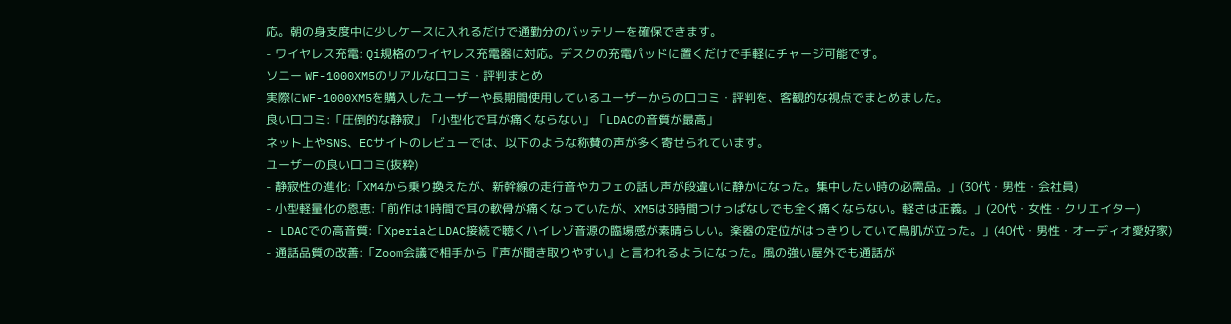応。朝の身支度中に少しケースに入れるだけで通勤分のバッテリーを確保できます。
- ワイヤレス充電: Qi規格のワイヤレス充電器に対応。デスクの充電パッドに置くだけで手軽にチャージ可能です。
ソニー WF-1000XM5のリアルな口コミ・評判まとめ
実際にWF-1000XM5を購入したユーザーや長期間使用しているユーザーからの口コミ・評判を、客観的な視点でまとめました。
良い口コミ:「圧倒的な静寂」「小型化で耳が痛くならない」「LDACの音質が最高」
ネット上やSNS、ECサイトのレビューでは、以下のような称賛の声が多く寄せられています。
ユーザーの良い口コミ(抜粋)
- 静寂性の進化:「XM4から乗り換えたが、新幹線の走行音やカフェの話し声が段違いに静かになった。集中したい時の必需品。」(30代・男性・会社員)
- 小型軽量化の恩恵:「前作は1時間で耳の軟骨が痛くなっていたが、XM5は3時間つけっぱなしでも全く痛くならない。軽さは正義。」(20代・女性・クリエイター)
- LDACでの高音質:「XperiaとLDAC接続で聴くハイレゾ音源の臨場感が素晴らしい。楽器の定位がはっきりしていて鳥肌が立った。」(40代・男性・オーディオ愛好家)
- 通話品質の改善:「Zoom会議で相手から『声が聞き取りやすい』と言われるようになった。風の強い屋外でも通話が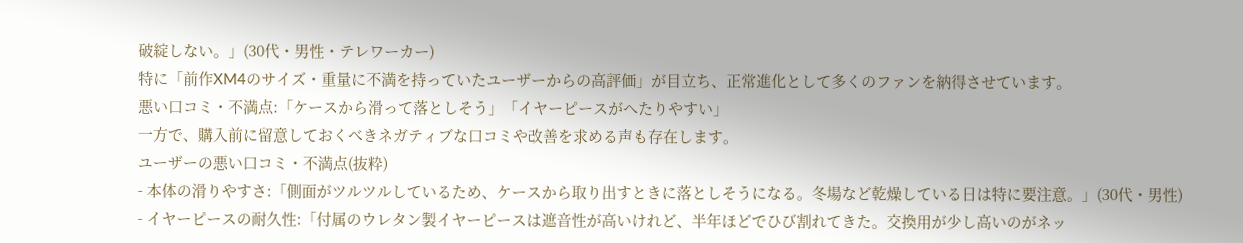破綻しない。」(30代・男性・テレワーカー)
特に「前作XM4のサイズ・重量に不満を持っていたユーザーからの高評価」が目立ち、正常進化として多くのファンを納得させています。
悪い口コミ・不満点:「ケースから滑って落としそう」「イヤーピースがへたりやすい」
一方で、購入前に留意しておくべきネガティブな口コミや改善を求める声も存在します。
ユーザーの悪い口コミ・不満点(抜粋)
- 本体の滑りやすさ:「側面がツルツルしているため、ケースから取り出すときに落としそうになる。冬場など乾燥している日は特に要注意。」(30代・男性)
- イヤーピースの耐久性:「付属のウレタン製イヤーピースは遮音性が高いけれど、半年ほどでひび割れてきた。交換用が少し高いのがネッ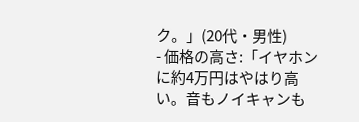ク。」(20代・男性)
- 価格の高さ:「イヤホンに約4万円はやはり高い。音もノイキャンも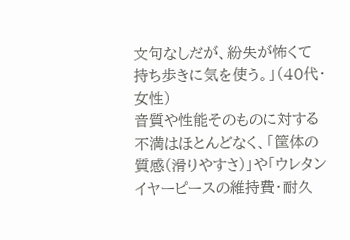文句なしだが、紛失が怖くて持ち歩きに気を使う。」(40代・女性)
音質や性能そのものに対する不満はほとんどなく、「筐体の質感(滑りやすさ)」や「ウレタンイヤーピースの維持費・耐久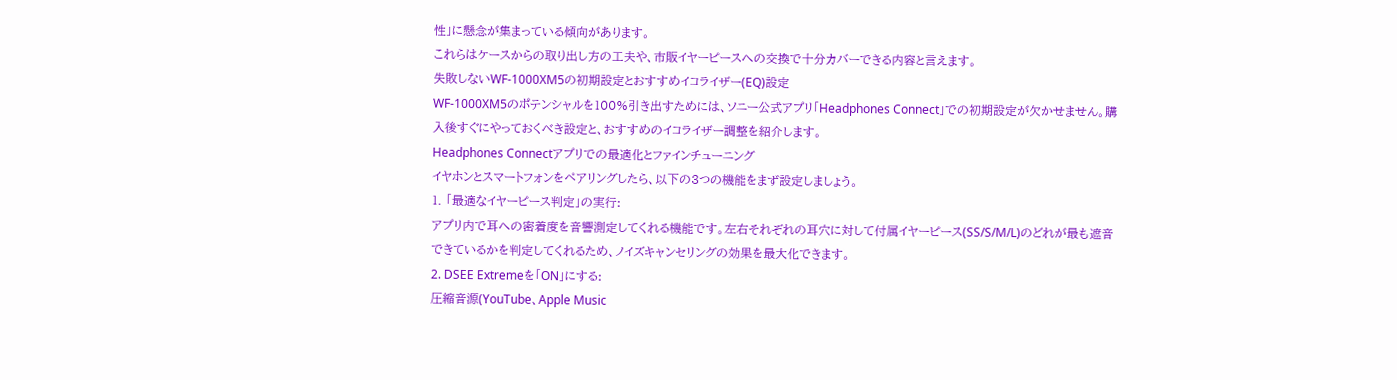性」に懸念が集まっている傾向があります。
これらはケースからの取り出し方の工夫や、市販イヤーピースへの交換で十分カバーできる内容と言えます。
失敗しないWF-1000XM5の初期設定とおすすめイコライザー(EQ)設定
WF-1000XM5のポテンシャルを100%引き出すためには、ソニー公式アプリ「Headphones Connect」での初期設定が欠かせません。購入後すぐにやっておくべき設定と、おすすめのイコライザー調整を紹介します。
Headphones Connectアプリでの最適化とファインチューニング
イヤホンとスマートフォンをペアリングしたら、以下の3つの機能をまず設定しましょう。
1. 「最適なイヤーピース判定」の実行:
アプリ内で耳への密着度を音響測定してくれる機能です。左右それぞれの耳穴に対して付属イヤーピース(SS/S/M/L)のどれが最も遮音できているかを判定してくれるため、ノイズキャンセリングの効果を最大化できます。
2. DSEE Extremeを「ON」にする:
圧縮音源(YouTube、Apple Music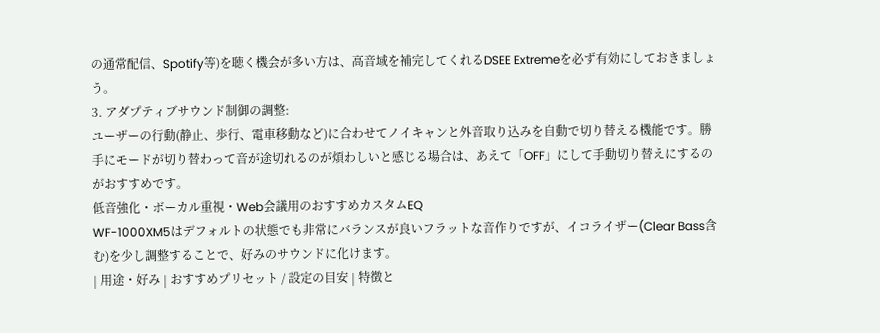の通常配信、Spotify等)を聴く機会が多い方は、高音域を補完してくれるDSEE Extremeを必ず有効にしておきましょう。
3. アダプティブサウンド制御の調整:
ユーザーの行動(静止、歩行、電車移動など)に合わせてノイキャンと外音取り込みを自動で切り替える機能です。勝手にモードが切り替わって音が途切れるのが煩わしいと感じる場合は、あえて「OFF」にして手動切り替えにするのがおすすめです。
低音強化・ボーカル重視・Web会議用のおすすめカスタムEQ
WF-1000XM5はデフォルトの状態でも非常にバランスが良いフラットな音作りですが、イコライザー(Clear Bass含む)を少し調整することで、好みのサウンドに化けます。
| 用途・好み | おすすめプリセット / 設定の目安 | 特徴と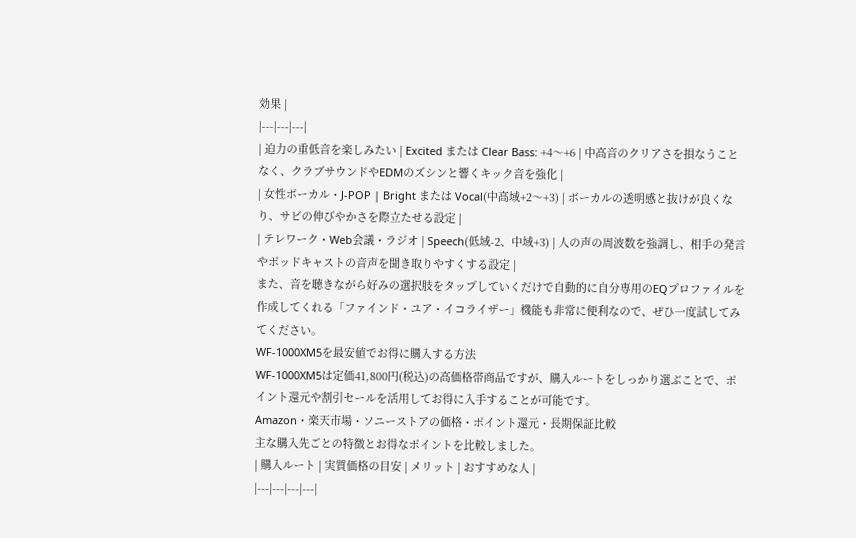効果 |
|---|---|---|
| 迫力の重低音を楽しみたい | Excited または Clear Bass: +4〜+6 | 中高音のクリアさを損なうことなく、クラブサウンドやEDMのズシンと響くキック音を強化 |
| 女性ボーカル・J-POP | Bright または Vocal(中高域+2〜+3) | ボーカルの透明感と抜けが良くなり、サビの伸びやかさを際立たせる設定 |
| テレワーク・Web会議・ラジオ | Speech(低域-2、中域+3) | 人の声の周波数を強調し、相手の発言やポッドキャストの音声を聞き取りやすくする設定 |
また、音を聴きながら好みの選択肢をタップしていくだけで自動的に自分専用のEQプロファイルを作成してくれる「ファインド・ユア・イコライザー」機能も非常に便利なので、ぜひ一度試してみてください。
WF-1000XM5を最安値でお得に購入する方法
WF-1000XM5は定価41,800円(税込)の高価格帯商品ですが、購入ルートをしっかり選ぶことで、ポイント還元や割引セールを活用してお得に入手することが可能です。
Amazon・楽天市場・ソニーストアの価格・ポイント還元・長期保証比較
主な購入先ごとの特徴とお得なポイントを比較しました。
| 購入ルート | 実質価格の目安 | メリット | おすすめな人 |
|---|---|---|---|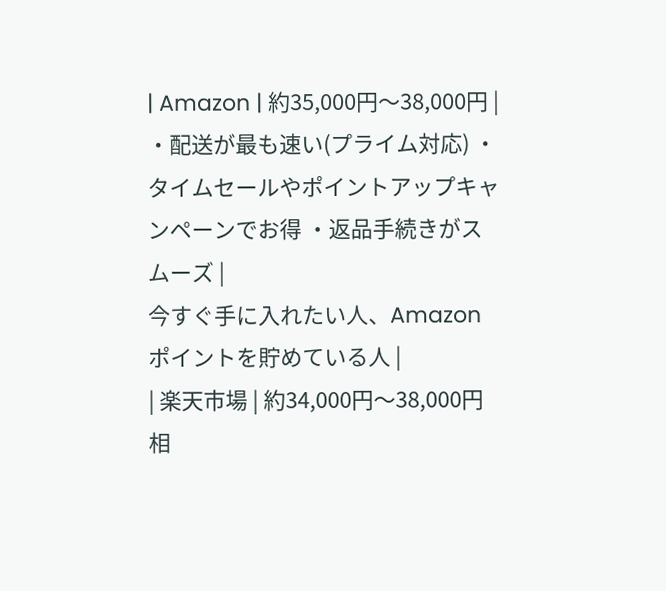| Amazon | 約35,000円〜38,000円 | ・配送が最も速い(プライム対応) ・タイムセールやポイントアップキャンペーンでお得 ・返品手続きがスムーズ |
今すぐ手に入れたい人、Amazonポイントを貯めている人 |
| 楽天市場 | 約34,000円〜38,000円相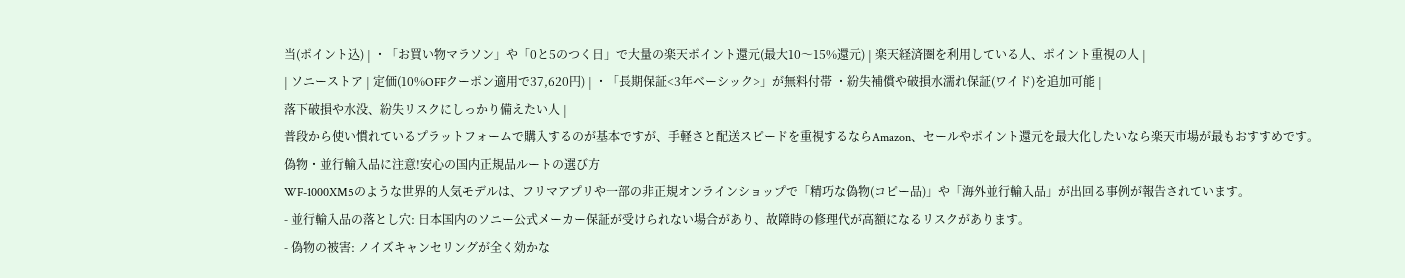当(ポイント込) | ・「お買い物マラソン」や「0と5のつく日」で大量の楽天ポイント還元(最大10〜15%還元) | 楽天経済圏を利用している人、ポイント重視の人 |
| ソニーストア | 定価(10%OFFクーポン適用で37,620円) | ・「長期保証<3年ベーシック>」が無料付帯 ・紛失補償や破損水濡れ保証(ワイド)を追加可能 |
落下破損や水没、紛失リスクにしっかり備えたい人 |
普段から使い慣れているプラットフォームで購入するのが基本ですが、手軽さと配送スピードを重視するならAmazon、セールやポイント還元を最大化したいなら楽天市場が最もおすすめです。
偽物・並行輸入品に注意!安心の国内正規品ルートの選び方
WF-1000XM5のような世界的人気モデルは、フリマアプリや一部の非正規オンラインショップで「精巧な偽物(コピー品)」や「海外並行輸入品」が出回る事例が報告されています。
- 並行輸入品の落とし穴: 日本国内のソニー公式メーカー保証が受けられない場合があり、故障時の修理代が高額になるリスクがあります。
- 偽物の被害: ノイズキャンセリングが全く効かな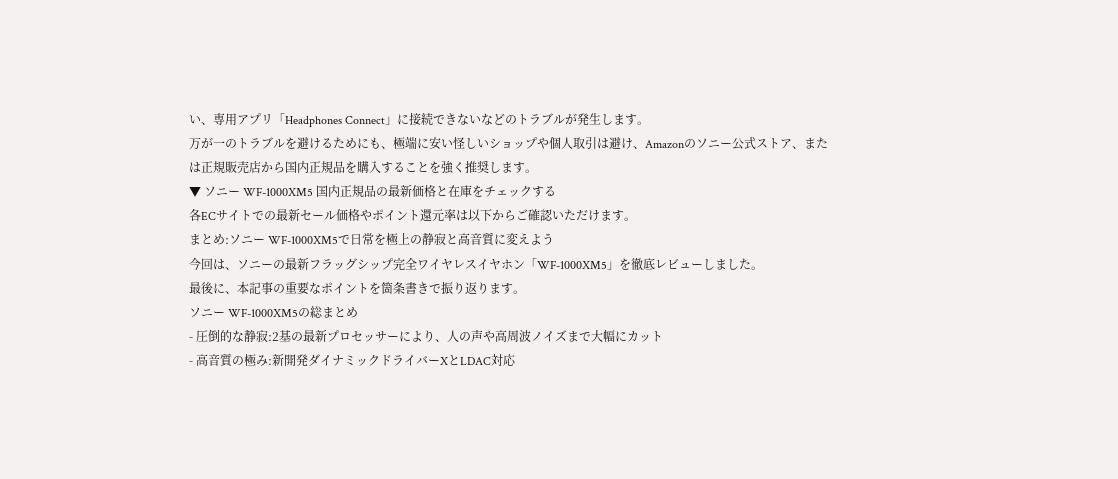い、専用アプリ「Headphones Connect」に接続できないなどのトラブルが発生します。
万が一のトラブルを避けるためにも、極端に安い怪しいショップや個人取引は避け、Amazonのソニー公式ストア、または正規販売店から国内正規品を購入することを強く推奨します。
▼ ソニー WF-1000XM5 国内正規品の最新価格と在庫をチェックする
各ECサイトでの最新セール価格やポイント還元率は以下からご確認いただけます。
まとめ:ソニー WF-1000XM5で日常を極上の静寂と高音質に変えよう
今回は、ソニーの最新フラッグシップ完全ワイヤレスイヤホン「WF-1000XM5」を徹底レビューしました。
最後に、本記事の重要なポイントを箇条書きで振り返ります。
ソニー WF-1000XM5の総まとめ
- 圧倒的な静寂:2基の最新プロセッサーにより、人の声や高周波ノイズまで大幅にカット
- 高音質の極み:新開発ダイナミックドライバーXとLDAC対応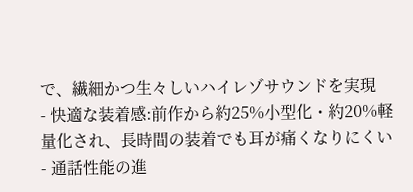で、繊細かつ生々しいハイレゾサウンドを実現
- 快適な装着感:前作から約25%小型化・約20%軽量化され、長時間の装着でも耳が痛くなりにくい
- 通話性能の進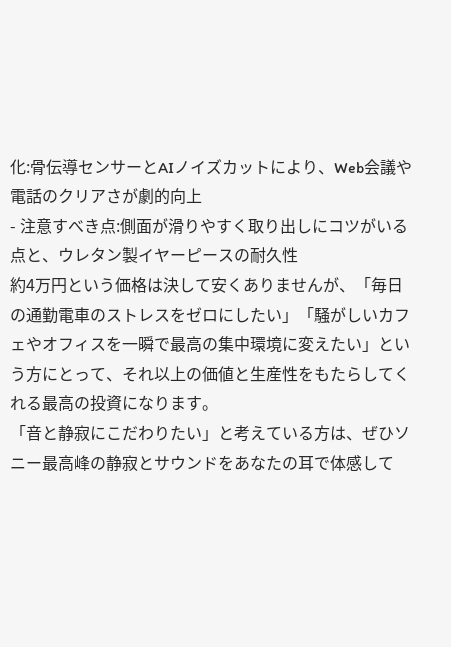化:骨伝導センサーとAIノイズカットにより、Web会議や電話のクリアさが劇的向上
- 注意すべき点:側面が滑りやすく取り出しにコツがいる点と、ウレタン製イヤーピースの耐久性
約4万円という価格は決して安くありませんが、「毎日の通勤電車のストレスをゼロにしたい」「騒がしいカフェやオフィスを一瞬で最高の集中環境に変えたい」という方にとって、それ以上の価値と生産性をもたらしてくれる最高の投資になります。
「音と静寂にこだわりたい」と考えている方は、ぜひソニー最高峰の静寂とサウンドをあなたの耳で体感して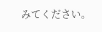みてください。